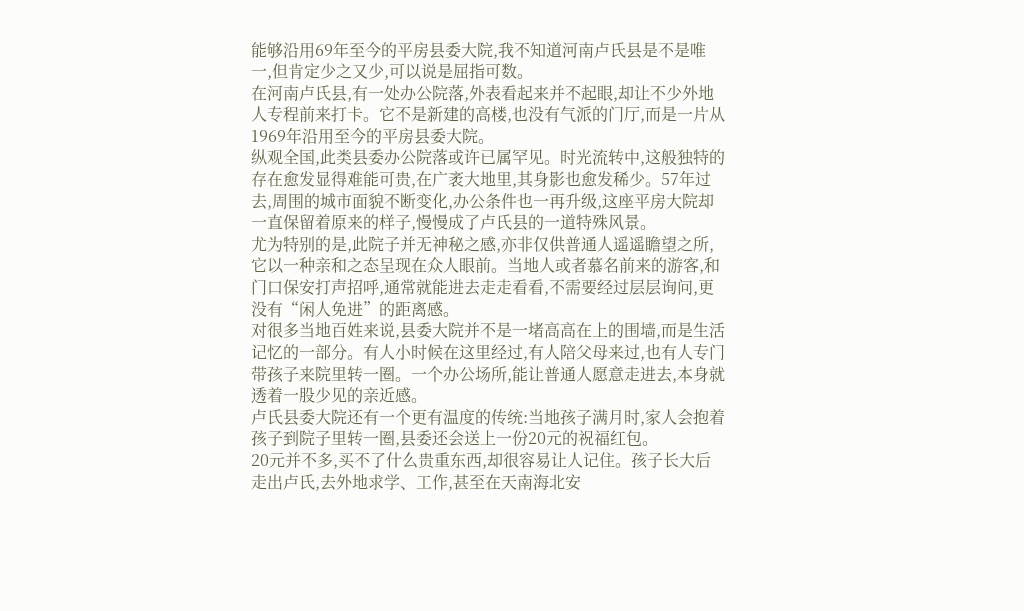能够沿用69年至今的平房县委大院,我不知道河南卢氏县是不是唯一,但肯定少之又少,可以说是屈指可数。
在河南卢氏县,有一处办公院落,外表看起来并不起眼,却让不少外地人专程前来打卡。它不是新建的高楼,也没有气派的门厅,而是一片从1969年沿用至今的平房县委大院。
纵观全国,此类县委办公院落或许已属罕见。时光流转中,这般独特的存在愈发显得难能可贵,在广袤大地里,其身影也愈发稀少。57年过去,周围的城市面貌不断变化,办公条件也一再升级,这座平房大院却一直保留着原来的样子,慢慢成了卢氏县的一道特殊风景。
尤为特别的是,此院子并无神秘之感,亦非仅供普通人遥遥瞻望之所,它以一种亲和之态呈现在众人眼前。当地人或者慕名前来的游客,和门口保安打声招呼,通常就能进去走走看看,不需要经过层层询问,更没有“闲人免进”的距离感。
对很多当地百姓来说,县委大院并不是一堵高高在上的围墙,而是生活记忆的一部分。有人小时候在这里经过,有人陪父母来过,也有人专门带孩子来院里转一圈。一个办公场所,能让普通人愿意走进去,本身就透着一股少见的亲近感。
卢氏县委大院还有一个更有温度的传统:当地孩子满月时,家人会抱着孩子到院子里转一圈,县委还会送上一份20元的祝福红包。
20元并不多,买不了什么贵重东西,却很容易让人记住。孩子长大后走出卢氏,去外地求学、工作,甚至在天南海北安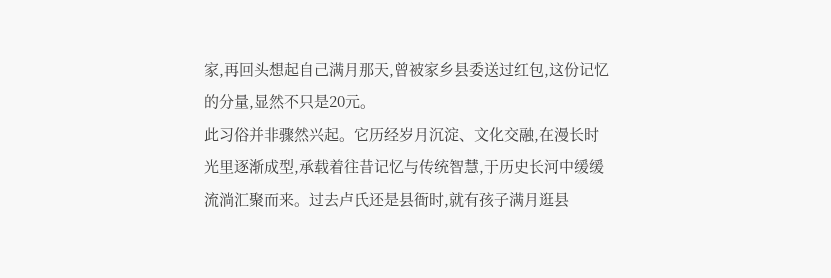家,再回头想起自己满月那天,曾被家乡县委送过红包,这份记忆的分量,显然不只是20元。
此习俗并非骤然兴起。它历经岁月沉淀、文化交融,在漫长时光里逐渐成型,承载着往昔记忆与传统智慧,于历史长河中缓缓流淌汇聚而来。过去卢氏还是县衙时,就有孩子满月逛县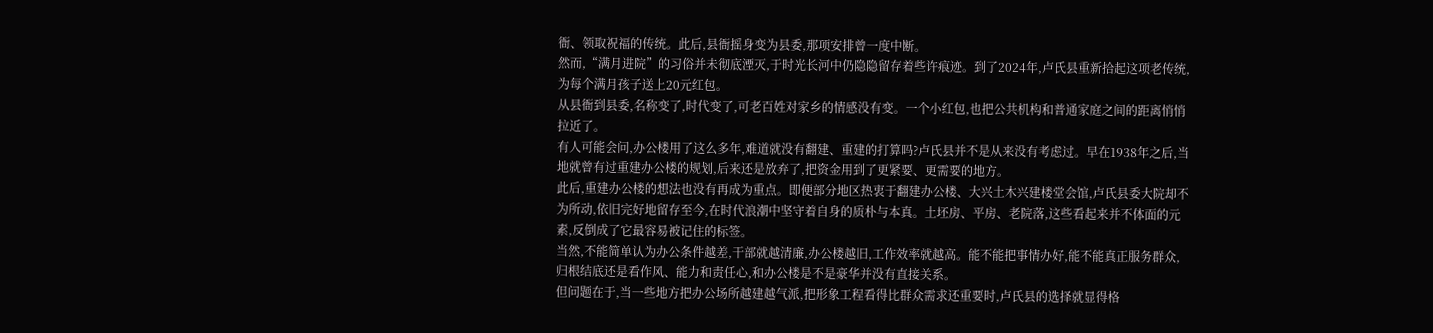衙、领取祝福的传统。此后,县衙摇身变为县委,那项安排曾一度中断。
然而,“满月进院”的习俗并未彻底湮灭,于时光长河中仍隐隐留存着些许痕迹。到了2024年,卢氏县重新拾起这项老传统,为每个满月孩子送上20元红包。
从县衙到县委,名称变了,时代变了,可老百姓对家乡的情感没有变。一个小红包,也把公共机构和普通家庭之间的距离悄悄拉近了。
有人可能会问,办公楼用了这么多年,难道就没有翻建、重建的打算吗?卢氏县并不是从来没有考虑过。早在1938年之后,当地就曾有过重建办公楼的规划,后来还是放弃了,把资金用到了更紧要、更需要的地方。
此后,重建办公楼的想法也没有再成为重点。即便部分地区热衷于翻建办公楼、大兴土木兴建楼堂会馆,卢氏县委大院却不为所动,依旧完好地留存至今,在时代浪潮中坚守着自身的质朴与本真。土坯房、平房、老院落,这些看起来并不体面的元素,反倒成了它最容易被记住的标签。
当然,不能简单认为办公条件越差,干部就越清廉,办公楼越旧,工作效率就越高。能不能把事情办好,能不能真正服务群众,归根结底还是看作风、能力和责任心,和办公楼是不是豪华并没有直接关系。
但问题在于,当一些地方把办公场所越建越气派,把形象工程看得比群众需求还重要时,卢氏县的选择就显得格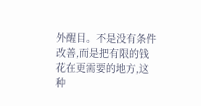外醒目。不是没有条件改善,而是把有限的钱花在更需要的地方,这种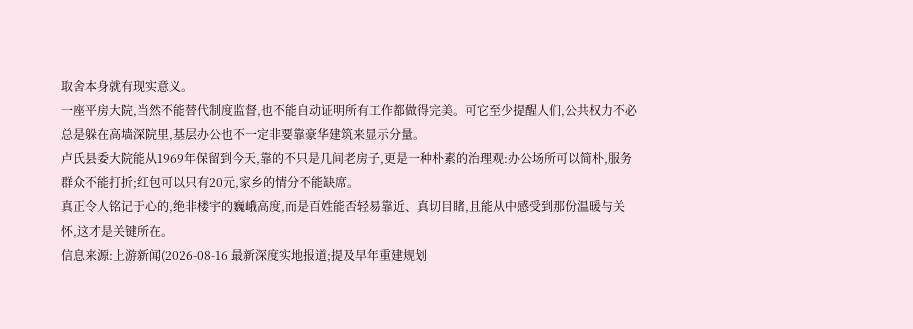取舍本身就有现实意义。
一座平房大院,当然不能替代制度监督,也不能自动证明所有工作都做得完美。可它至少提醒人们,公共权力不必总是躲在高墙深院里,基层办公也不一定非要靠豪华建筑来显示分量。
卢氏县委大院能从1969年保留到今天,靠的不只是几间老房子,更是一种朴素的治理观:办公场所可以简朴,服务群众不能打折;红包可以只有20元,家乡的情分不能缺席。
真正令人铭记于心的,绝非楼宇的巍峨高度,而是百姓能否轻易靠近、真切目睹,且能从中感受到那份温暖与关怀,这才是关键所在。
信息来源:上游新闻(2026‑08‑16 最新深度实地报道;提及早年重建规划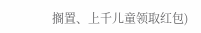搁置、上千儿童领取红包)